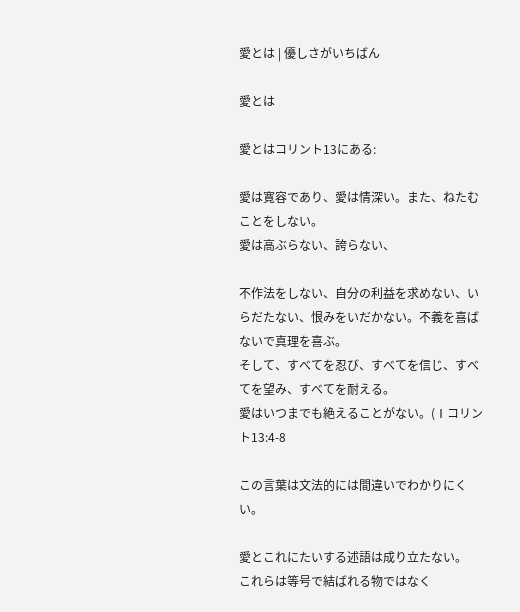愛とは | 優しさがいちばん

愛とは

愛とはコリント13にある:

愛は寛容であり、愛は情深い。また、ねたむことをしない。
愛は高ぶらない、誇らない、

不作法をしない、自分の利益を求めない、いらだたない、恨みをいだかない。不義を喜ばないで真理を喜ぶ。
そして、すべてを忍び、すべてを信じ、すべてを望み、すべてを耐える。
愛はいつまでも絶えることがない。(Ⅰコリント13:4-8

この言葉は文法的には間違いでわかりにくい。

愛とこれにたいする述語は成り立たない。
これらは等号で結ばれる物ではなく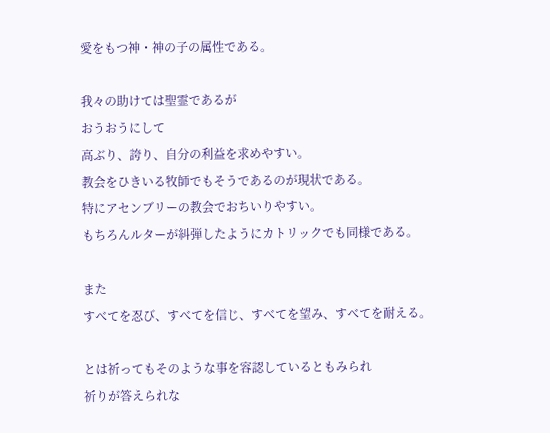愛をもつ神・神の子の属性である。

我々の助けては聖霊であるが
おうおうにして
高ぶり、誇り、自分の利益を求めやすい。
教会をひきいる牧師でもそうであるのが現状である。
特にアセンブリーの教会でおちいりやすい。
もちろんルターが糾弾したようにカトリックでも同様である。

また
すべてを忍び、すべてを信じ、すべてを望み、すべてを耐える。

とは祈ってもそのような事を容認しているともみられ
祈りが答えられな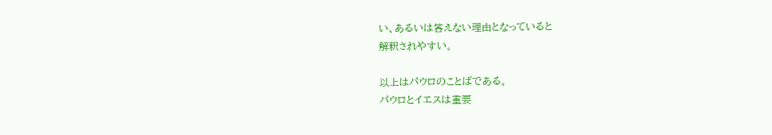い、あるいは答えない理由となっていると
解釈されやすい。

以上はパウロのことばである。
パウロとイエスは重要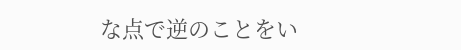な点で逆のことをい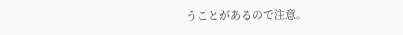うことがあるので注意。